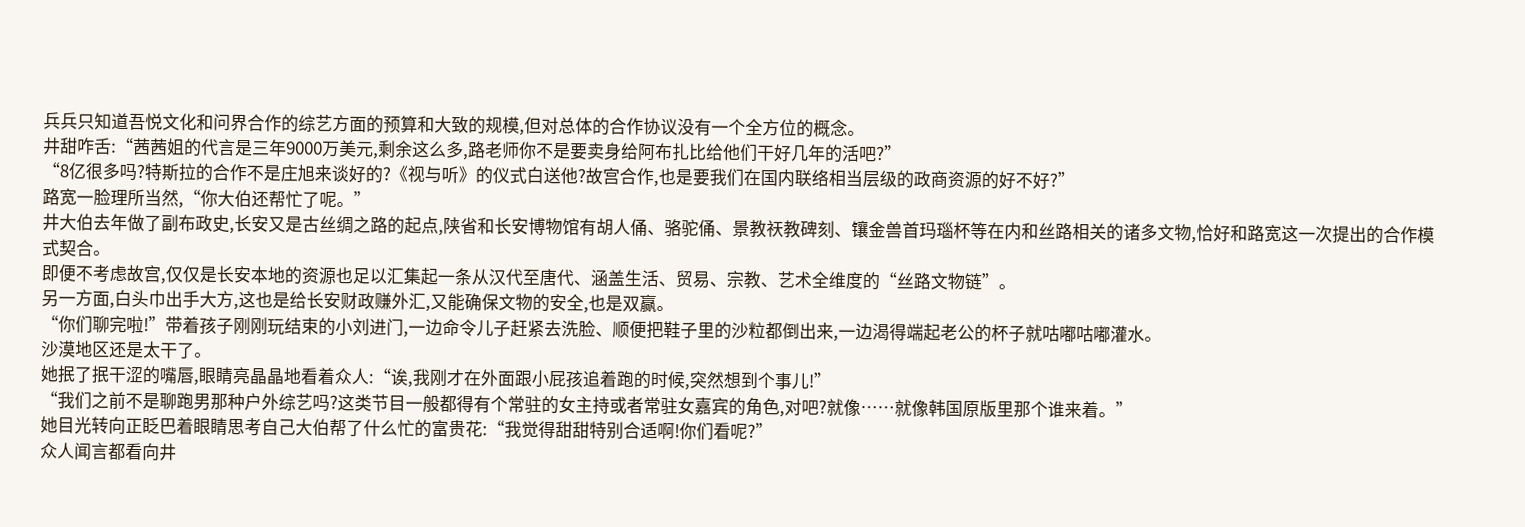兵兵只知道吾悦文化和问界合作的综艺方面的预算和大致的规模,但对总体的合作协议没有一个全方位的概念。
井甜咋舌:“茜茜姐的代言是三年9000万美元,剩余这么多,路老师你不是要卖身给阿布扎比给他们干好几年的活吧?”
“8亿很多吗?特斯拉的合作不是庄旭来谈好的?《视与听》的仪式白送他?故宫合作,也是要我们在国内联络相当层级的政商资源的好不好?”
路宽一脸理所当然,“你大伯还帮忙了呢。”
井大伯去年做了副布政史,长安又是古丝绸之路的起点,陕省和长安博物馆有胡人俑、骆驼俑、景教祆教碑刻、镶金兽首玛瑙杯等在内和丝路相关的诸多文物,恰好和路宽这一次提出的合作模式契合。
即便不考虑故宫,仅仅是长安本地的资源也足以汇集起一条从汉代至唐代、涵盖生活、贸易、宗教、艺术全维度的“丝路文物链”。
另一方面,白头巾出手大方,这也是给长安财政赚外汇,又能确保文物的安全,也是双赢。
“你们聊完啦!”带着孩子刚刚玩结束的小刘进门,一边命令儿子赶紧去洗脸、顺便把鞋子里的沙粒都倒出来,一边渴得端起老公的杯子就咕嘟咕嘟灌水。
沙漠地区还是太干了。
她抿了抿干涩的嘴唇,眼睛亮晶晶地看着众人:“诶,我刚才在外面跟小屁孩追着跑的时候,突然想到个事儿!”
“我们之前不是聊跑男那种户外综艺吗?这类节目一般都得有个常驻的女主持或者常驻女嘉宾的角色,对吧?就像……就像韩国原版里那个谁来着。”
她目光转向正眨巴着眼睛思考自己大伯帮了什么忙的富贵花:“我觉得甜甜特别合适啊!你们看呢?”
众人闻言都看向井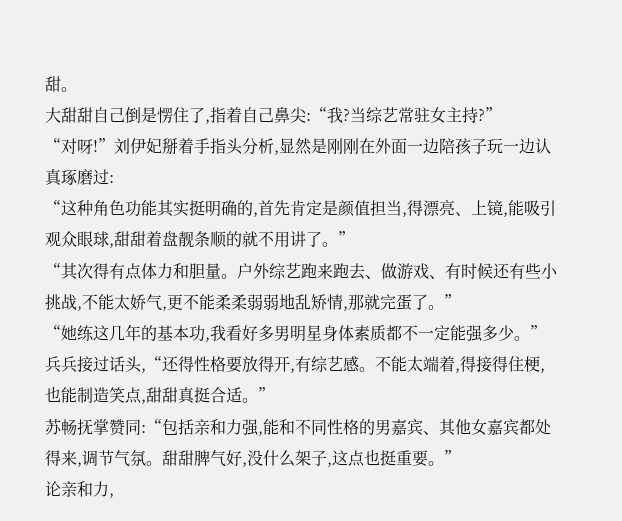甜。
大甜甜自己倒是愣住了,指着自己鼻尖:“我?当综艺常驻女主持?”
“对呀!”刘伊妃掰着手指头分析,显然是刚刚在外面一边陪孩子玩一边认真琢磨过:
“这种角色功能其实挺明确的,首先肯定是颜值担当,得漂亮、上镜,能吸引观众眼球,甜甜着盘靓条顺的就不用讲了。”
“其次得有点体力和胆量。户外综艺跑来跑去、做游戏、有时候还有些小挑战,不能太娇气,更不能柔柔弱弱地乱矫情,那就完蛋了。”
“她练这几年的基本功,我看好多男明星身体素质都不一定能强多少。”
兵兵接过话头,“还得性格要放得开,有综艺感。不能太端着,得接得住梗,也能制造笑点,甜甜真挺合适。”
苏畅抚掌赞同:“包括亲和力强,能和不同性格的男嘉宾、其他女嘉宾都处得来,调节气氛。甜甜脾气好,没什么架子,这点也挺重要。”
论亲和力,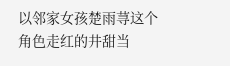以邻家女孩楚雨荨这个角色走红的井甜当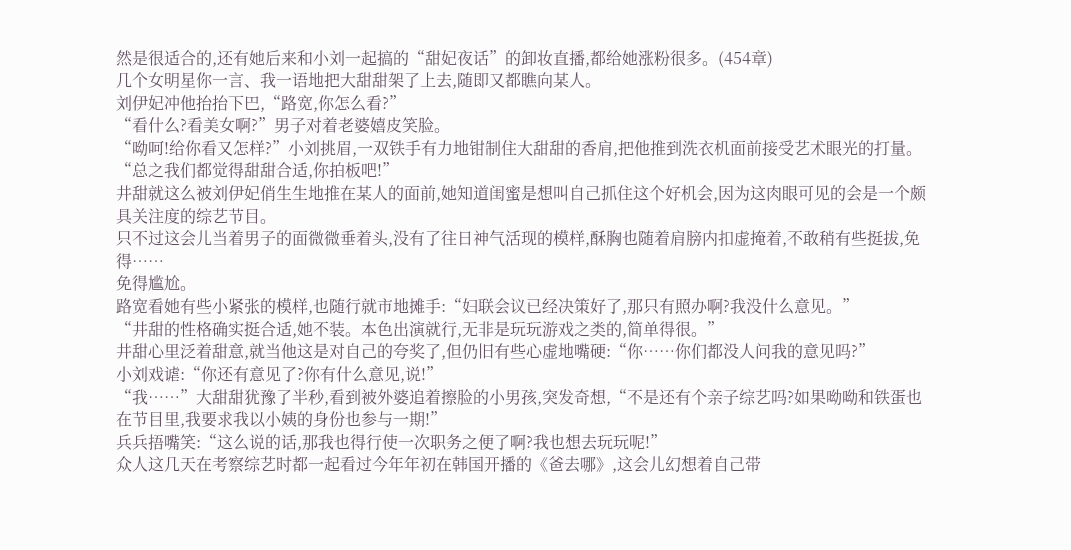然是很适合的,还有她后来和小刘一起搞的“甜妃夜话”的卸妆直播,都给她涨粉很多。(454章)
几个女明星你一言、我一语地把大甜甜架了上去,随即又都瞧向某人。
刘伊妃冲他抬抬下巴,“路宽,你怎么看?”
“看什么?看美女啊?”男子对着老婆嬉皮笑脸。
“呦呵!给你看又怎样?”小刘挑眉,一双铁手有力地钳制住大甜甜的香肩,把他推到洗衣机面前接受艺术眼光的打量。
“总之我们都觉得甜甜合适,你拍板吧!”
井甜就这么被刘伊妃俏生生地推在某人的面前,她知道闺蜜是想叫自己抓住这个好机会,因为这肉眼可见的会是一个颇具关注度的综艺节目。
只不过这会儿当着男子的面微微垂着头,没有了往日神气活现的模样,酥胸也随着肩膀内扣虚掩着,不敢稍有些挺拔,免得……
免得尴尬。
路宽看她有些小紧张的模样,也随行就市地摊手:“妇联会议已经决策好了,那只有照办啊?我没什么意见。”
“井甜的性格确实挺合适,她不装。本色出演就行,无非是玩玩游戏之类的,简单得很。”
井甜心里泛着甜意,就当他这是对自己的夸奖了,但仍旧有些心虚地嘴硬:“你……你们都没人问我的意见吗?”
小刘戏谑:“你还有意见了?你有什么意见,说!”
“我……”大甜甜犹豫了半秒,看到被外婆追着擦脸的小男孩,突发奇想,“不是还有个亲子综艺吗?如果呦呦和铁蛋也在节目里,我要求我以小姨的身份也参与一期!”
兵兵捂嘴笑:“这么说的话,那我也得行使一次职务之便了啊?我也想去玩玩呢!”
众人这几天在考察综艺时都一起看过今年年初在韩国开播的《爸去哪》,这会儿幻想着自己带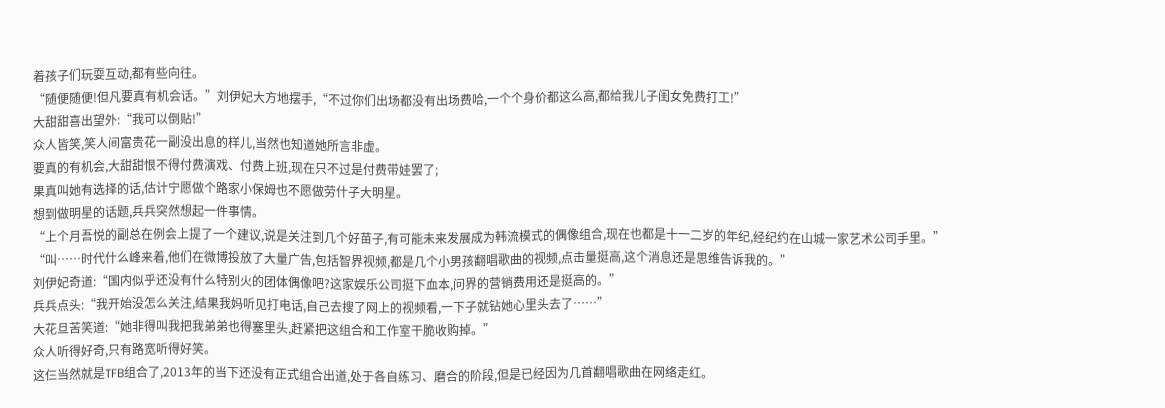着孩子们玩耍互动,都有些向往。
“随便随便!但凡要真有机会话。”刘伊妃大方地摆手,“不过你们出场都没有出场费哈,一个个身价都这么高,都给我儿子闺女免费打工!”
大甜甜喜出望外:“我可以倒贴!”
众人皆笑,笑人间富贵花一副没出息的样儿,当然也知道她所言非虚。
要真的有机会,大甜甜恨不得付费演戏、付费上班,现在只不过是付费带娃罢了;
果真叫她有选择的话,估计宁愿做个路家小保姆也不愿做劳什子大明星。
想到做明星的话题,兵兵突然想起一件事情。
“上个月吾悦的副总在例会上提了一个建议,说是关注到几个好苗子,有可能未来发展成为韩流模式的偶像组合,现在也都是十一二岁的年纪,经纪约在山城一家艺术公司手里。”
“叫……时代什么峰来着,他们在微博投放了大量广告,包括智界视频,都是几个小男孩翻唱歌曲的视频,点击量挺高,这个消息还是思维告诉我的。”
刘伊妃奇道:“国内似乎还没有什么特别火的团体偶像吧?这家娱乐公司挺下血本,问界的营销费用还是挺高的。”
兵兵点头:“我开始没怎么关注,结果我妈听见打电话,自己去搜了网上的视频看,一下子就钻她心里头去了……”
大花旦苦笑道:“她非得叫我把我弟弟也得塞里头,赶紧把这组合和工作室干脆收购掉。”
众人听得好奇,只有路宽听得好笑。
这仨当然就是TFB组合了,2013年的当下还没有正式组合出道,处于各自练习、磨合的阶段,但是已经因为几首翻唱歌曲在网络走红。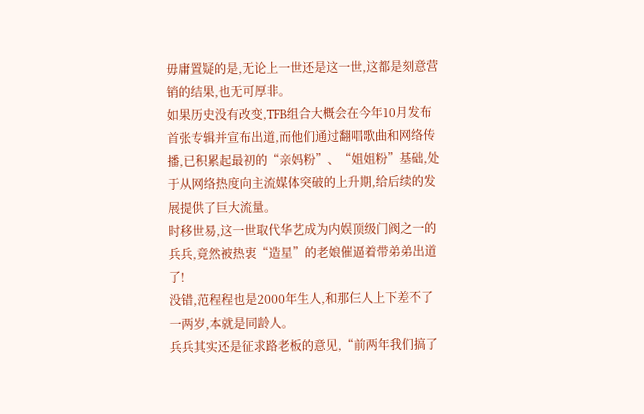毋庸置疑的是,无论上一世还是这一世,这都是刻意营销的结果,也无可厚非。
如果历史没有改变,TFB组合大概会在今年10月发布首张专辑并宣布出道,而他们通过翻唱歌曲和网络传播,已积累起最初的“亲妈粉”、“姐姐粉”基础,处于从网络热度向主流媒体突破的上升期,给后续的发展提供了巨大流量。
时移世易,这一世取代华艺成为内娱顶级门阀之一的兵兵,竟然被热衷“造星”的老娘催逼着带弟弟出道了!
没错,范程程也是2000年生人,和那仨人上下差不了一两岁,本就是同龄人。
兵兵其实还是征求路老板的意见,“前两年我们搞了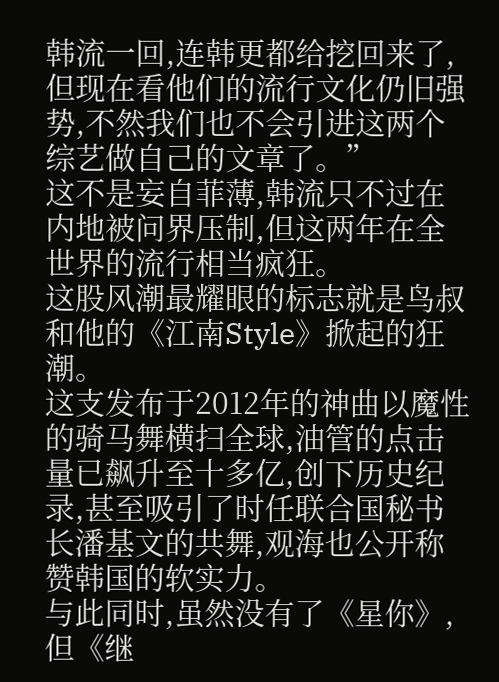韩流一回,连韩更都给挖回来了,但现在看他们的流行文化仍旧强势,不然我们也不会引进这两个综艺做自己的文章了。”
这不是妄自菲薄,韩流只不过在内地被问界压制,但这两年在全世界的流行相当疯狂。
这股风潮最耀眼的标志就是鸟叔和他的《江南Style》掀起的狂潮。
这支发布于2012年的神曲以魔性的骑马舞横扫全球,油管的点击量已飙升至十多亿,创下历史纪录,甚至吸引了时任联合国秘书长潘基文的共舞,观海也公开称赞韩国的软实力。
与此同时,虽然没有了《星你》,但《继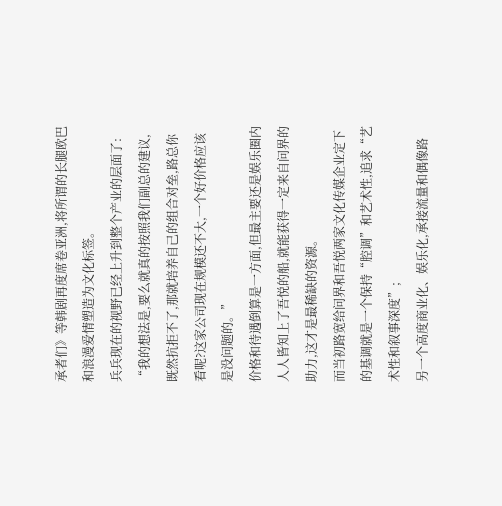承者们》等韩剧再度席卷亚洲,将所谓的长腿欧巴和浪漫爱情塑造为文化标签。
兵兵现在的视野已经上升到整个产业的层面了:
“我的想法是,要么就真的按照我们副总的建议,既然抗拒不了,那就培养自己的组合对垒,路总你看呢?这家公司现在规模还不大,一个好价格应该是没问题的。”
价格和待遇倒算是一方面,但最主要还是娱乐圈内人人皆知上了吾悦的船,就能获得一定来自问界的助力,这才是最稀缺的资源。
而当初路宽给问界和吾悦两家文化传媒企业定下的基调就是一个保持“腔调”和艺术性,追求“艺术性和叙事深度”;
另一个高度商业化、娱乐化,承接流量和偶像路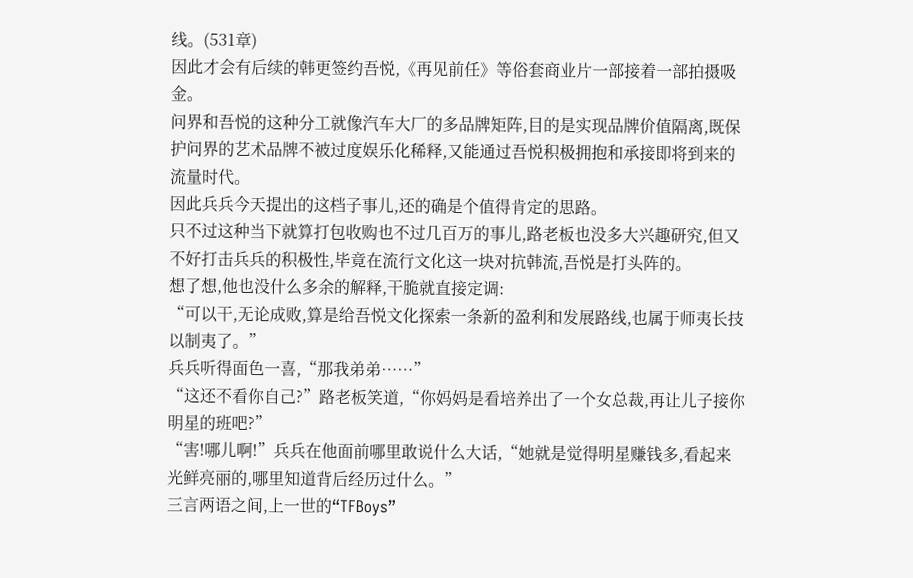线。(531章)
因此才会有后续的韩更签约吾悦,《再见前任》等俗套商业片一部接着一部拍摄吸金。
问界和吾悦的这种分工就像汽车大厂的多品牌矩阵,目的是实现品牌价值隔离,既保护问界的艺术品牌不被过度娱乐化稀释,又能通过吾悦积极拥抱和承接即将到来的流量时代。
因此兵兵今天提出的这档子事儿,还的确是个值得肯定的思路。
只不过这种当下就算打包收购也不过几百万的事儿,路老板也没多大兴趣研究,但又不好打击兵兵的积极性,毕竟在流行文化这一块对抗韩流,吾悦是打头阵的。
想了想,他也没什么多余的解释,干脆就直接定调:
“可以干,无论成败,算是给吾悦文化探索一条新的盈利和发展路线,也属于师夷长技以制夷了。”
兵兵听得面色一喜,“那我弟弟……”
“这还不看你自己?”路老板笑道,“你妈妈是看培养出了一个女总裁,再让儿子接你明星的班吧?”
“害!哪儿啊!”兵兵在他面前哪里敢说什么大话,“她就是觉得明星赚钱多,看起来光鲜亮丽的,哪里知道背后经历过什么。”
三言两语之间,上一世的“TFBoys”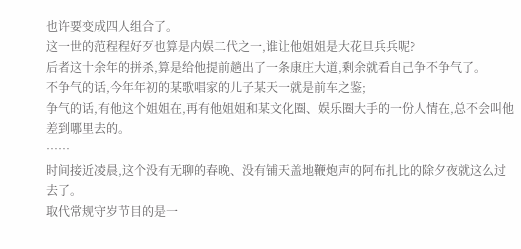也许要变成四人组合了。
这一世的范程程好歹也算是内娱二代之一,谁让他姐姐是大花旦兵兵呢?
后者这十余年的拼杀,算是给他提前趟出了一条康庄大道,剩余就看自己争不争气了。
不争气的话,今年年初的某歌唱家的儿子某天一就是前车之鉴;
争气的话,有他这个姐姐在,再有他姐姐和某文化圈、娱乐圈大手的一份人情在,总不会叫他差到哪里去的。
……
时间接近凌晨,这个没有无聊的春晚、没有铺天盖地鞭炮声的阿布扎比的除夕夜就这么过去了。
取代常规守岁节目的是一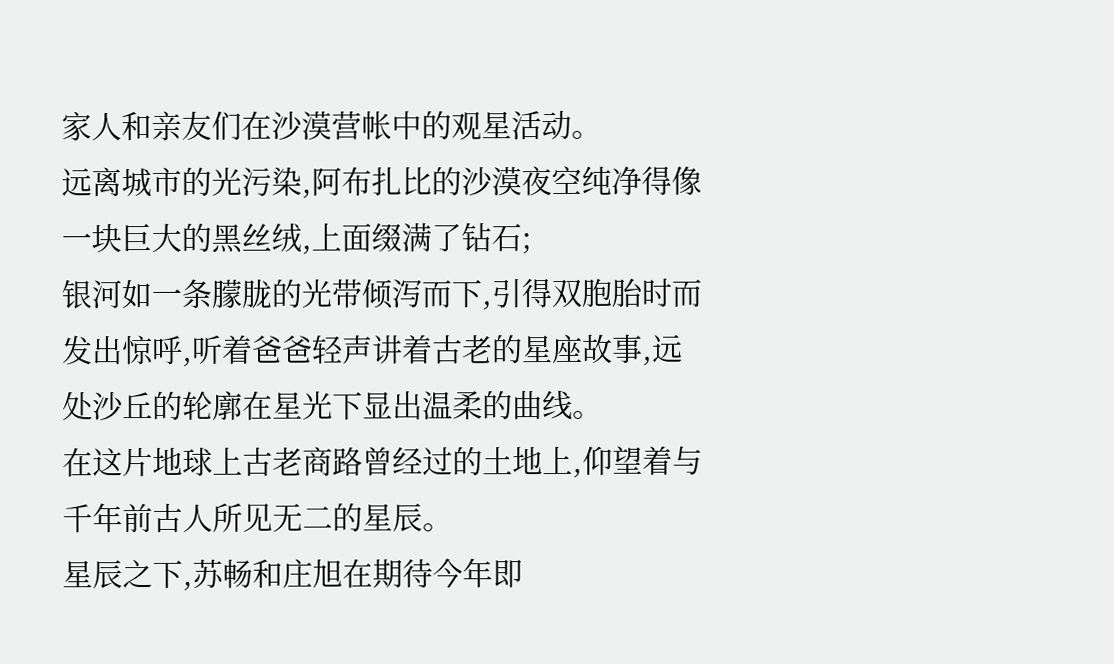家人和亲友们在沙漠营帐中的观星活动。
远离城市的光污染,阿布扎比的沙漠夜空纯净得像一块巨大的黑丝绒,上面缀满了钻石;
银河如一条朦胧的光带倾泻而下,引得双胞胎时而发出惊呼,听着爸爸轻声讲着古老的星座故事,远处沙丘的轮廓在星光下显出温柔的曲线。
在这片地球上古老商路曾经过的土地上,仰望着与千年前古人所见无二的星辰。
星辰之下,苏畅和庄旭在期待今年即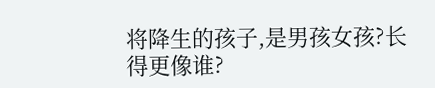将降生的孩子,是男孩女孩?长得更像谁?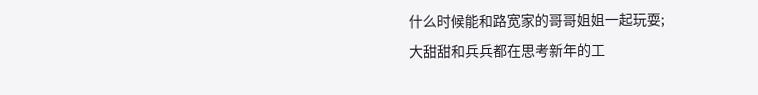什么时候能和路宽家的哥哥姐姐一起玩耍;
大甜甜和兵兵都在思考新年的工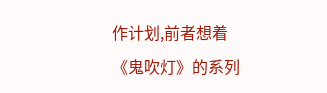作计划,前者想着《鬼吹灯》的系列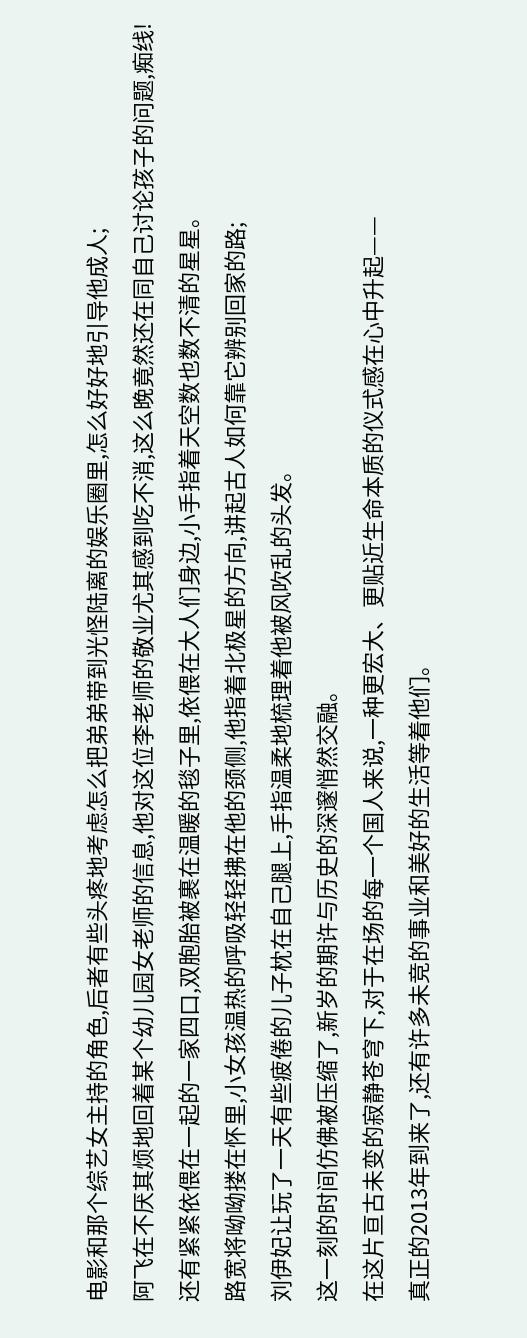电影和那个综艺女主持的角色,后者有些头疼地考虑怎么把弟弟带到光怪陆离的娱乐圈里,怎么好好地引导他成人;
阿飞在不厌其烦地回着某个幼儿园女老师的信息,他对这位李老师的敬业尤其感到吃不消,这么晚竟然还在同自己讨论孩子的问题,痴线!
还有紧紧依偎在一起的一家四口,双胞胎被裹在温暖的毯子里,依偎在大人们身边,小手指着天空数也数不清的星星。
路宽将呦呦搂在怀里,小女孩温热的呼吸轻轻拂在他的颈侧,他指着北极星的方向,讲起古人如何靠它辨别回家的路;
刘伊妃让玩了一天有些疲倦的儿子枕在自己腿上,手指温柔地梳理着他被风吹乱的头发。
这一刻的时间仿佛被压缩了,新岁的期许与历史的深邃悄然交融。
在这片亘古未变的寂静苍穹下,对于在场的每一个国人来说,一种更宏大、更贴近生命本质的仪式感在心中升起——
真正的2013年到来了,还有许多未竞的事业和美好的生活等着他们。